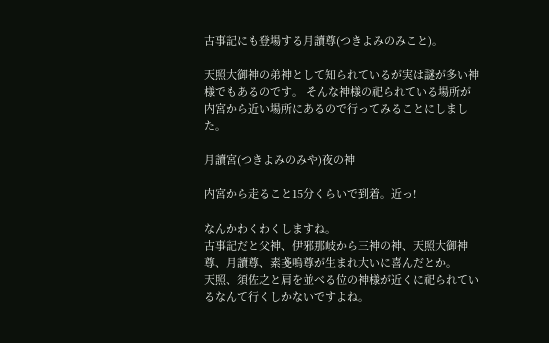古事記にも登場する月讀尊(つきよみのみこと)。

天照大御神の弟神として知られているが実は謎が多い神様でもあるのです。 そんな神様の祀られている場所が内宮から近い場所にあるので行ってみることにしました。

月讀宮(つきよみのみや)夜の神

内宮から走ること15分くらいで到着。近っ!

なんかわくわくしますね。
古事記だと父神、伊邪那岐から三神の神、天照大御神尊、月讀尊、素戔嗚尊が生まれ大いに喜んだとか。
天照、須佐之と肩を並べる位の神様が近くに祀られているなんて行くしかないですよね。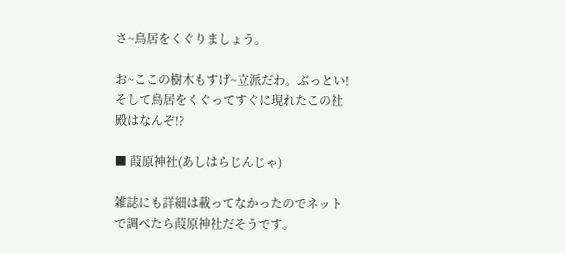さ~鳥居をくぐりましょう。

お~ここの樹木もすげ~立派だわ。ぶっとい!
そして鳥居をくぐってすぐに現れたこの社殿はなんぞ!?

■ 葭原神社(あしはらじんじゃ)

雑誌にも詳細は載ってなかったのでネットで調べたら葭原神社だそうです。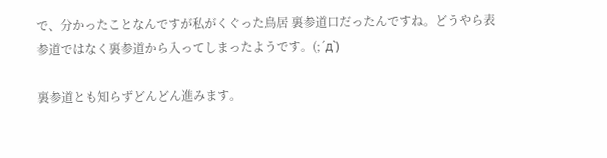で、分かったことなんですが私がくぐった鳥居 裏参道口だったんですね。どうやら表参道ではなく裏参道から入ってしまったようです。(;´д`)

裏参道とも知らずどんどん進みます。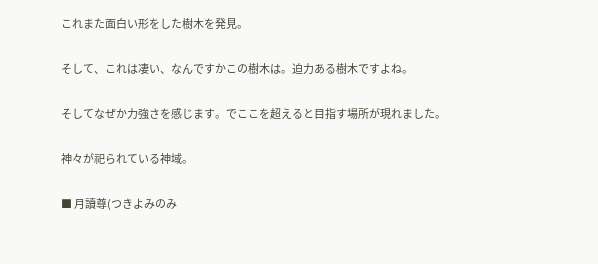これまた面白い形をした樹木を発見。

そして、これは凄い、なんですかこの樹木は。迫力ある樹木ですよね。

そしてなぜか力強さを感じます。でここを超えると目指す場所が現れました。

神々が祀られている神域。

■ 月讀尊(つきよみのみ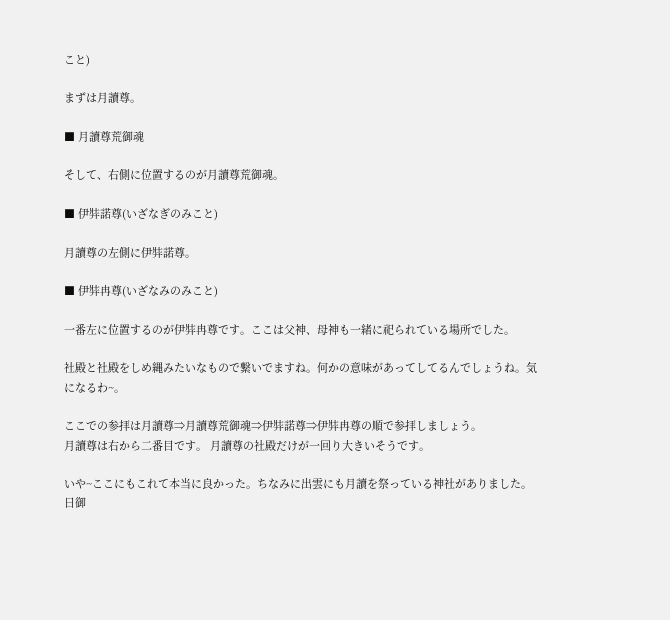こと)

まずは月讀尊。

■ 月讀尊荒御魂

そして、右側に位置するのが月讀尊荒御魂。

■ 伊弉諾尊(いざなぎのみこと)

月讀尊の左側に伊弉諾尊。

■ 伊弉冉尊(いざなみのみこと)

一番左に位置するのが伊弉冉尊です。ここは父神、母神も一緒に祀られている場所でした。

社殿と社殿をしめ縄みたいなもので繋いでますね。何かの意味があってしてるんでしょうね。気になるわ~。

ここでの参拝は月讀尊⇒月讀尊荒御魂⇒伊弉諾尊⇒伊弉冉尊の順で参拝しましょう。
月讀尊は右から二番目です。 月讀尊の社殿だけが一回り大きいそうです。

いや~ここにもこれて本当に良かった。ちなみに出雲にも月讀を祭っている神社がありました。
日御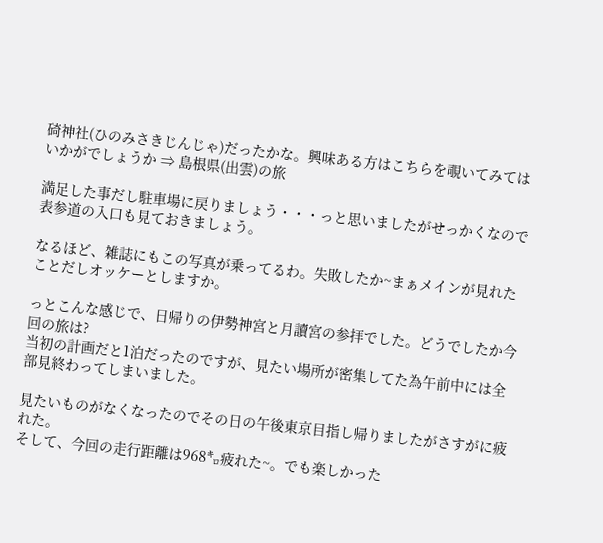碕神社(ひのみさきじんじゃ)だったかな。興味ある方はこちらを覗いてみてはいかがでしょうか ⇒ 島根県(出雲)の旅

満足した事だし駐車場に戻りましょう・・・っと思いましたがせっかくなので表参道の入口も見ておきましょう。

なるほど、雑誌にもこの写真が乗ってるわ。失敗したか~まぁメインが見れたことだしオッケーとしますか。

っとこんな感じで、日帰りの伊勢神宮と月讀宮の参拝でした。どうでしたか今回の旅は?
当初の計画だと1泊だったのですが、見たい場所が密集してた為午前中には全部見終わってしまいました。

見たいものがなくなったのでその日の午後東京目指し帰りましたがさすがに疲れた。
そして、今回の走行距離は968㌔疲れた~。でも楽しかった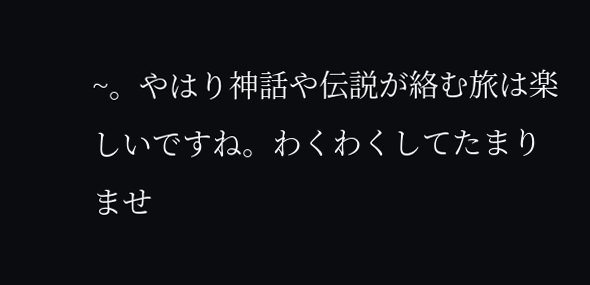~。やはり神話や伝説が絡む旅は楽しいですね。わくわくしてたまりませ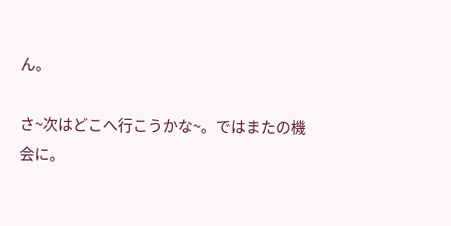ん。

さ~次はどこへ行こうかな~。ではまたの機会に。